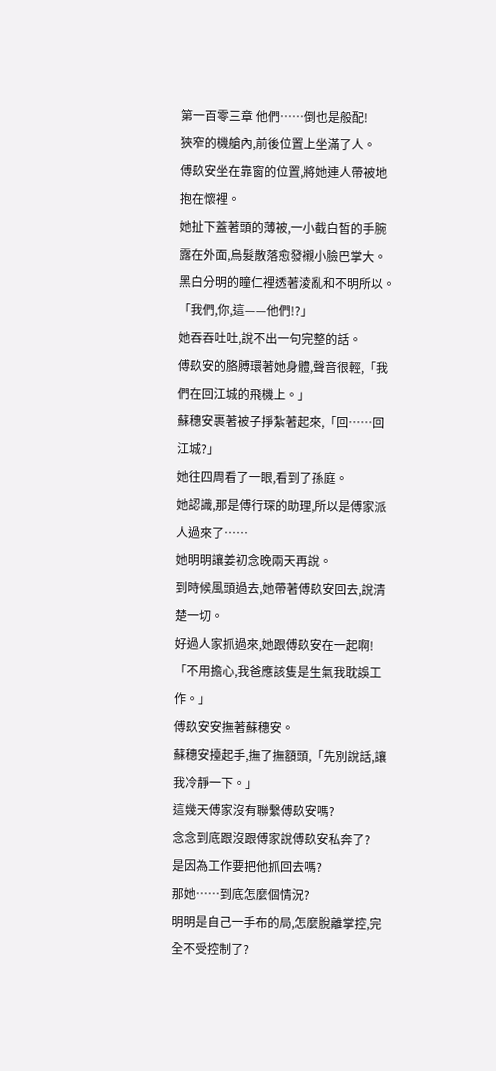第一百零三章 他們……倒也是般配!
狹窄的機艙內,前後位置上坐滿了人。
傅镹安坐在靠窗的位置,將她連人帶被地抱在懷裡。
她扯下蓋著頭的薄被,一小截白皙的手腕露在外面,烏髮散落愈發襯小臉巴掌大。
黑白分明的瞳仁裡透著淩亂和不明所以。
「我們,你,這——他們!?」
她吞吞吐吐,說不出一句完整的話。
傅镹安的胳膊環著她身體,聲音很輕,「我們在回江城的飛機上。」
蘇穗安裹著被子掙紮著起來,「回……回江城?」
她往四周看了一眼,看到了孫庭。
她認識,那是傅行琛的助理,所以是傅家派人過來了……
她明明讓姜初念晚兩天再說。
到時候風頭過去,她帶著傅镹安回去,說清楚一切。
好過人家抓過來,她跟傅镹安在一起啊!
「不用擔心,我爸應該隻是生氣我耽誤工作。」
傅镹安安撫著蘇穗安。
蘇穗安擡起手,撫了撫額頭,「先別說話,讓我冷靜一下。」
這幾天傅家沒有聯繫傅镹安嗎?
念念到底跟沒跟傅家說傅镹安私奔了?
是因為工作要把他抓回去嗎?
那她……到底怎麼個情況?
明明是自己一手布的局,怎麼脫離掌控,完全不受控制了?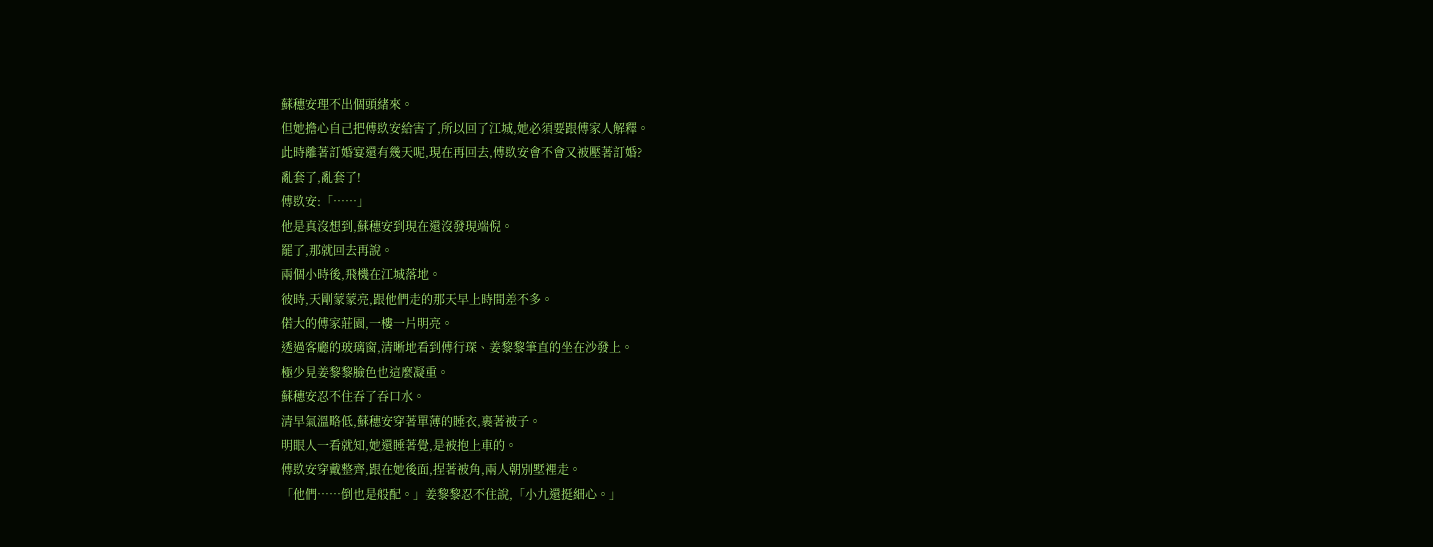蘇穗安理不出個頭緒來。
但她擔心自己把傅镹安給害了,所以回了江城,她必須要跟傅家人解釋。
此時離著訂婚宴還有幾天呢,現在再回去,傅镹安會不會又被壓著訂婚?
亂套了,亂套了!
傅镹安:「……」
他是真沒想到,蘇穗安到現在還沒發現端倪。
罷了,那就回去再說。
兩個小時後,飛機在江城落地。
彼時,天剛蒙蒙亮,跟他們走的那天早上時間差不多。
偌大的傅家莊園,一樓一片明亮。
透過客廳的玻璃窗,清晰地看到傅行琛、姜黎黎筆直的坐在沙發上。
極少見姜黎黎臉色也這麼凝重。
蘇穗安忍不住吞了吞口水。
清早氣溫略低,蘇穗安穿著單薄的睡衣,裹著被子。
明眼人一看就知,她還睡著覺,是被抱上車的。
傅镹安穿戴整齊,跟在她後面,捏著被角,兩人朝別墅裡走。
「他們……倒也是般配。」姜黎黎忍不住說,「小九還挺細心。」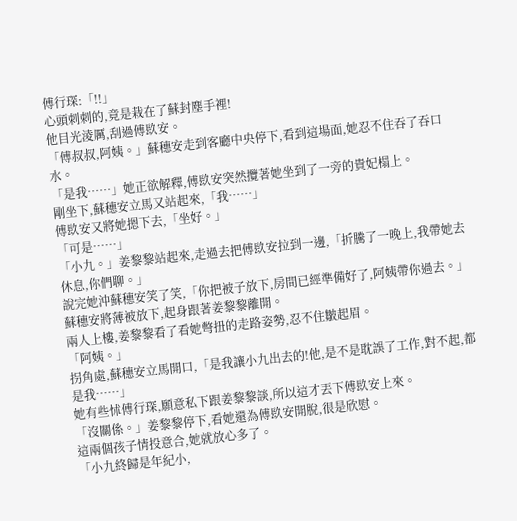傅行琛:「!!」
心頭刺刺的,竟是栽在了蘇封塵手裡!
他目光淩厲,刮過傅镹安。
「傅叔叔,阿姨。」蘇穗安走到客廳中央停下,看到這場面,她忍不住吞了吞口水。
「是我……」她正欲解釋,傅镹安突然攬著她坐到了一旁的貴妃榻上。
剛坐下,蘇穗安立馬又站起來,「我……」
傅镹安又將她摁下去,「坐好。」
「可是……」
「小九。」姜黎黎站起來,走過去把傅镹安拉到一邊,「折騰了一晚上,我帶她去休息,你們聊。」
說完她沖蘇穗安笑了笑,「你把被子放下,房間已經準備好了,阿姨帶你過去。」
蘇穗安將薄被放下,起身跟著姜黎黎離開。
兩人上樓,姜黎黎看了看她彆扭的走路姿勢,忍不住皺起眉。
「阿姨。」
拐角處,蘇穗安立馬開口,「是我讓小九出去的!他,是不是耽誤了工作,對不起,都是我……」
她有些怵傅行琛,願意私下跟姜黎黎談,所以這才丟下傅镹安上來。
「沒關係。」姜黎黎停下,看她還為傅镹安開脫,很是欣慰。
這兩個孩子情投意合,她就放心多了。
「小九終歸是年紀小,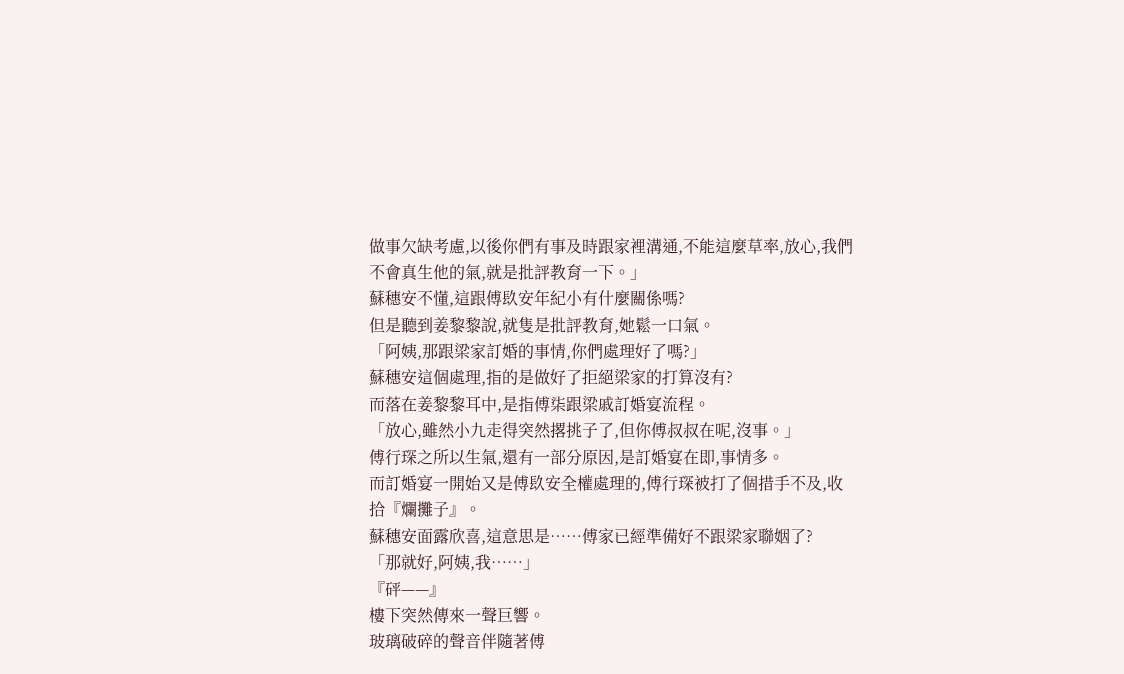做事欠缺考慮,以後你們有事及時跟家裡溝通,不能這麼草率,放心,我們不會真生他的氣,就是批評教育一下。」
蘇穗安不懂,這跟傅镹安年紀小有什麼關係嗎?
但是聽到姜黎黎說,就隻是批評教育,她鬆一口氣。
「阿姨,那跟梁家訂婚的事情,你們處理好了嗎?」
蘇穗安這個處理,指的是做好了拒絕梁家的打算沒有?
而落在姜黎黎耳中,是指傅柒跟梁戚訂婚宴流程。
「放心,雖然小九走得突然撂挑子了,但你傅叔叔在呢,沒事。」
傅行琛之所以生氣,還有一部分原因,是訂婚宴在即,事情多。
而訂婚宴一開始又是傅镹安全權處理的,傅行琛被打了個措手不及,收拾『爛攤子』。
蘇穗安面露欣喜,這意思是……傅家已經準備好不跟梁家聯姻了?
「那就好,阿姨,我……」
『砰——』
樓下突然傳來一聲巨響。
玻璃破碎的聲音伴隨著傅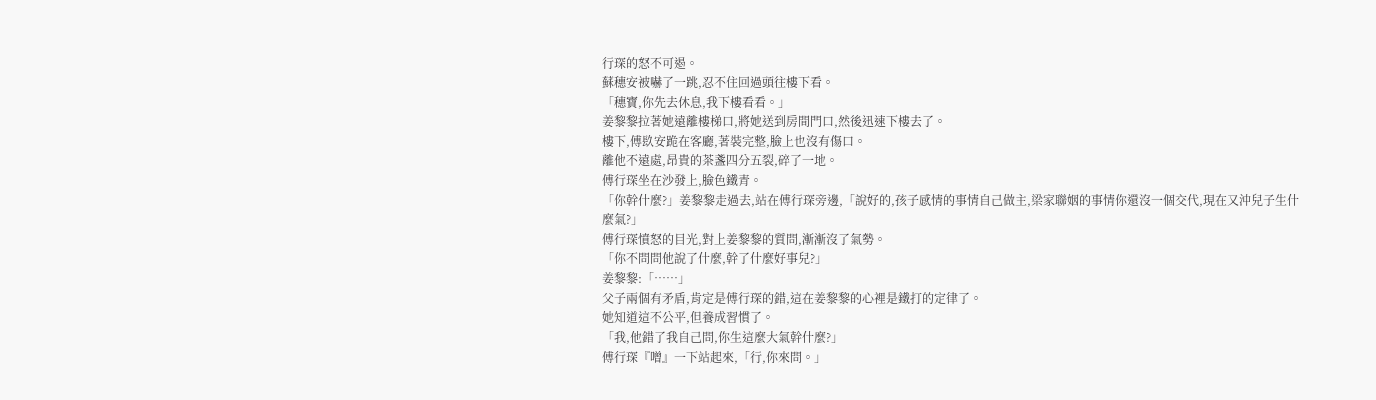行琛的怒不可遏。
蘇穗安被嚇了一跳,忍不住回過頭往樓下看。
「穗寶,你先去休息,我下樓看看。」
姜黎黎拉著她遠離樓梯口,將她送到房間門口,然後迅速下樓去了。
樓下,傅镹安跪在客廳,著裝完整,臉上也沒有傷口。
離他不遠處,昂貴的茶盞四分五裂,碎了一地。
傅行琛坐在沙發上,臉色鐵青。
「你幹什麼?」姜黎黎走過去,站在傅行琛旁邊,「說好的,孩子感情的事情自己做主,梁家聯姻的事情你還沒一個交代,現在又沖兒子生什麼氣?」
傅行琛憤怒的目光,對上姜黎黎的質問,漸漸沒了氣勢。
「你不問問他說了什麼,幹了什麼好事兒?」
姜黎黎:「……」
父子兩個有矛盾,肯定是傅行琛的錯,這在姜黎黎的心裡是鐵打的定律了。
她知道這不公平,但養成習慣了。
「我,他錯了我自己問,你生這麼大氣幹什麼?」
傅行琛『噌』一下站起來,「行,你來問。」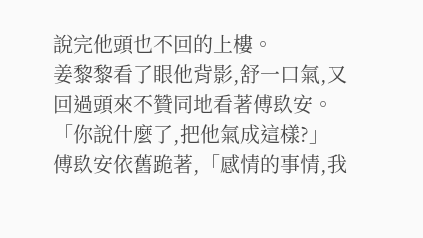說完他頭也不回的上樓。
姜黎黎看了眼他背影,舒一口氣,又回過頭來不贊同地看著傅镹安。
「你說什麼了,把他氣成這樣?」
傅镹安依舊跪著,「感情的事情,我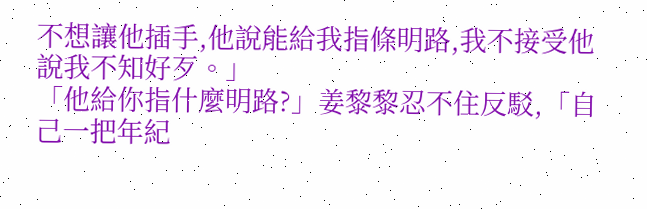不想讓他插手,他說能給我指條明路,我不接受他說我不知好歹。」
「他給你指什麼明路?」姜黎黎忍不住反駁,「自己一把年紀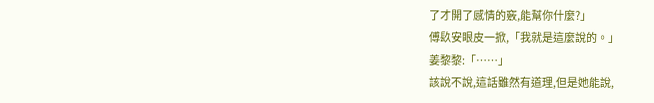了才開了感情的竅,能幫你什麼?」
傅镹安眼皮一掀,「我就是這麼說的。」
姜黎黎:「……」
該說不說,這話雖然有道理,但是她能說,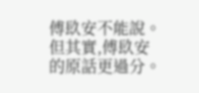傅镹安不能說。
但其實,傅镹安的原話更過分。